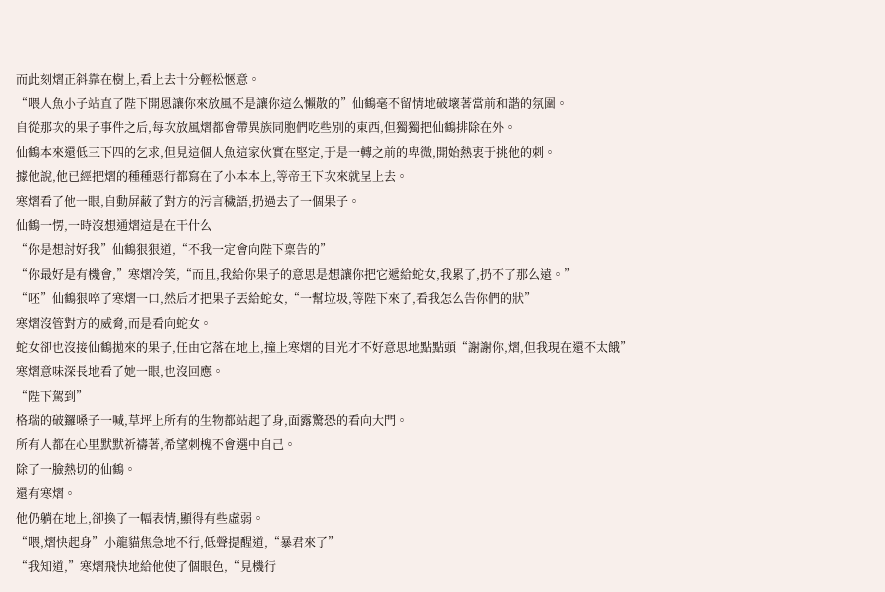而此刻熠正斜靠在樹上,看上去十分輕松愜意。
“喂人魚小子站直了陛下開恩讓你來放風不是讓你這么懶散的”仙鶴毫不留情地破壞著當前和諧的氛圍。
自從那次的果子事件之后,每次放風熠都會帶異族同胞們吃些別的東西,但獨獨把仙鶴排除在外。
仙鶴本來還低三下四的乞求,但見這個人魚這家伙實在堅定,于是一轉之前的卑微,開始熱衷于挑他的刺。
據他說,他已經把熠的種種惡行都寫在了小本本上,等帝王下次來就呈上去。
寒熠看了他一眼,自動屏蔽了對方的污言穢語,扔過去了一個果子。
仙鶴一愣,一時沒想通熠這是在干什么
“你是想討好我”仙鶴狠狠道,“不我一定會向陛下稟告的”
“你最好是有機會,”寒熠冷笑,“而且,我給你果子的意思是想讓你把它遞給蛇女,我累了,扔不了那么遠。”
“呸”仙鶴狠啐了寒熠一口,然后才把果子丟給蛇女,“一幫垃圾,等陛下來了,看我怎么告你們的狀”
寒熠沒管對方的威脅,而是看向蛇女。
蛇女卻也沒接仙鶴拋來的果子,任由它落在地上,撞上寒熠的目光才不好意思地點點頭“謝謝你,熠,但我現在還不太餓”
寒熠意味深長地看了她一眼,也沒回應。
“陛下駕到”
格瑞的破鑼嗓子一喊,草坪上所有的生物都站起了身,面露驚恐的看向大門。
所有人都在心里默默祈禱著,希望刺槐不會選中自己。
除了一臉熱切的仙鶴。
還有寒熠。
他仍躺在地上,卻換了一幅表情,顯得有些虛弱。
“喂,熠快起身”小龍貓焦急地不行,低聲提醒道,“暴君來了”
“我知道,”寒熠飛快地給他使了個眼色,“見機行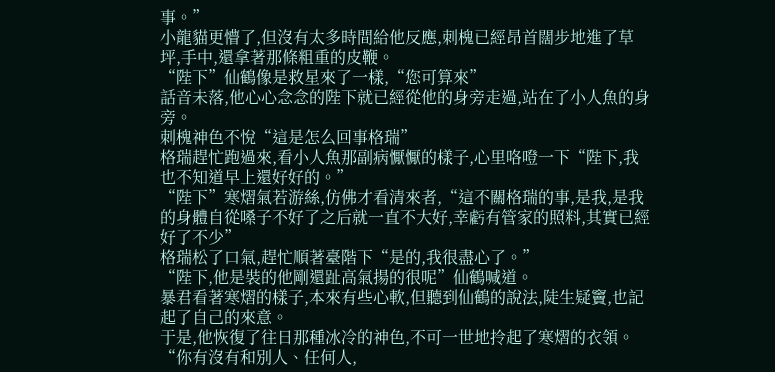事。”
小龍貓更懵了,但沒有太多時間給他反應,刺槐已經昂首闊步地進了草坪,手中,還拿著那條粗重的皮鞭。
“陛下”仙鶴像是救星來了一樣,“您可算來”
話音未落,他心心念念的陛下就已經從他的身旁走過,站在了小人魚的身旁。
刺槐神色不悅“這是怎么回事格瑞”
格瑞趕忙跑過來,看小人魚那副病懨懨的樣子,心里咯噔一下“陛下,我也不知道早上還好好的。”
“陛下”寒熠氣若游絲,仿佛才看清來者,“這不關格瑞的事,是我,是我的身體自從嗓子不好了之后就一直不大好,幸虧有管家的照料,其實已經好了不少”
格瑞松了口氣,趕忙順著臺階下“是的,我很盡心了。”
“陛下,他是裝的他剛還趾高氣揚的很呢”仙鶴喊道。
暴君看著寒熠的樣子,本來有些心軟,但聽到仙鶴的說法,陡生疑竇,也記起了自己的來意。
于是,他恢復了往日那種冰冷的神色,不可一世地拎起了寒熠的衣領。
“你有沒有和別人、任何人,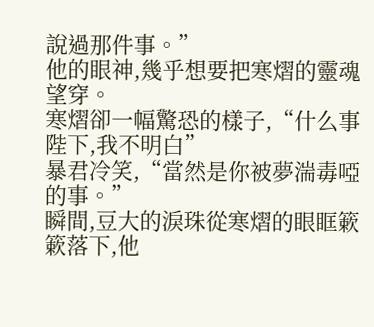說過那件事。”
他的眼神,幾乎想要把寒熠的靈魂望穿。
寒熠卻一幅驚恐的樣子,“什么事陛下,我不明白”
暴君冷笑,“當然是你被夢湍毒啞的事。”
瞬間,豆大的淚珠從寒熠的眼眶簌簌落下,他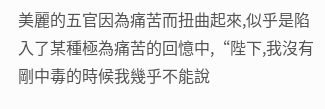美麗的五官因為痛苦而扭曲起來,似乎是陷入了某種極為痛苦的回憶中,“陛下,我沒有剛中毒的時候我幾乎不能說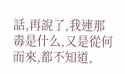話,再說了,我連那毒是什么,又是從何而來,都不知道,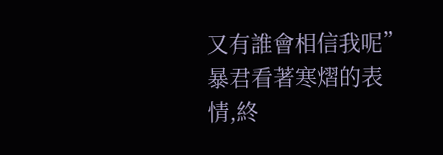又有誰會相信我呢”
暴君看著寒熠的表情,終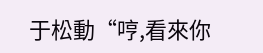于松動“哼,看來你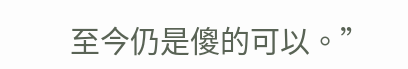至今仍是傻的可以。”